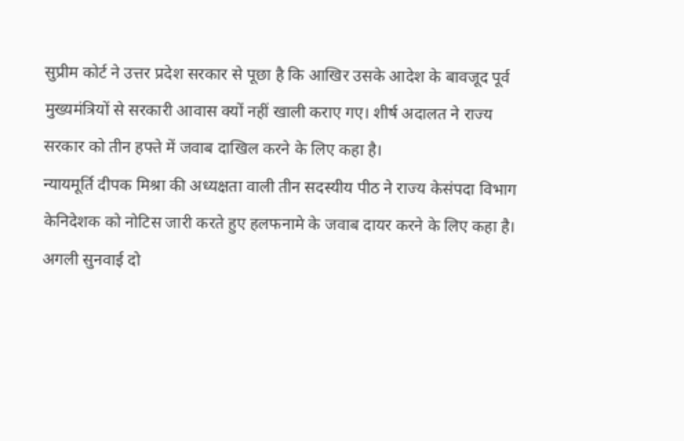सुप्रीम कोर्ट ने उत्तर प्रदेश सरकार से पूछा है कि आखिर उसके आदेश के बावजूद पूर्व मुख्यमंत्रियों से सरकारी आवास क्यों नहीं खाली कराए गए। शीर्ष अदालत ने राज्य सरकार को तीन हफ्ते में जवाब दाखिल करने के लिए कहा है।
न्यायमूर्ति दीपक मिश्रा की अध्यक्षता वाली तीन सदस्यीय पीठ ने राज्य केसंपदा विभाग केनिदेशक को नोटिस जारी करते हुए हलफनामे के जवाब दायर करने के लिए कहा है। अगली सुनवाई दो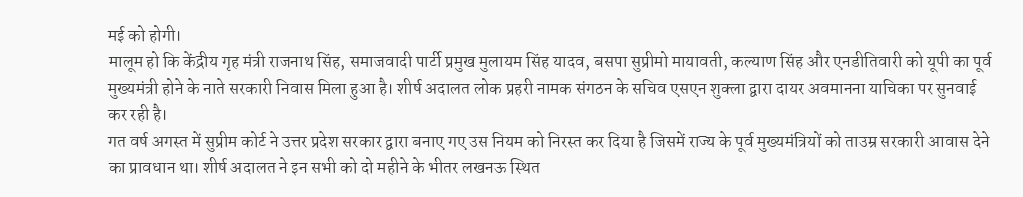मई को होगी।
मालूम हो कि केंद्रीय गृह मंत्री राजनाथ सिंह, समाजवादी पार्टी प्रमुख मुलायम सिंह यादव, बसपा सुप्रीमो मायावती, कल्याण सिंह और एनडीतिवारी को यूपी का पूर्व मुख्यमंत्री होने के नाते सरकारी निवास मिला हुआ है। शीर्ष अदालत लोक प्रहरी नामक संगठन के सचिव एसएन शुक्ला द्वारा दायर अवमानना याचिका पर सुनवाई कर रही है।
गत वर्ष अगस्त में सुप्रीम कोर्ट ने उत्तर प्रदेश सरकार द्वारा बनाए गए उस नियम को निरस्त कर दिया है जिसमें राज्य के पूर्व मुख्यमंत्रियों को ताउम्र सरकारी आवास देने का प्रावधान था। शीर्ष अदालत ने इन सभी को दो महीने के भीतर लखनऊ स्थित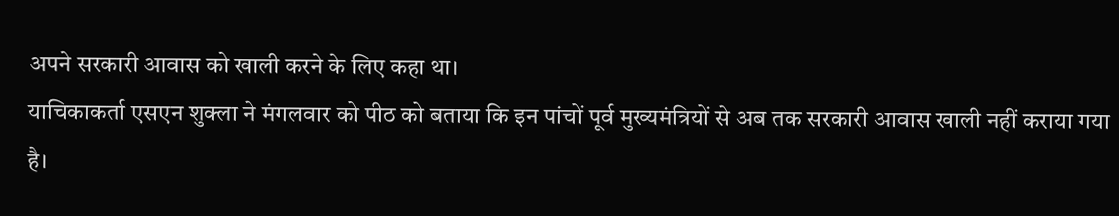अपने सरकारी आवास को खाली करने के लिए कहा था।
याचिकाकर्ता एसएन शुक्ला ने मंगलवार को पीठ को बताया कि इन पांचों पूर्व मुख्यमंत्रियों से अब तक सरकारी आवास खाली नहीं कराया गया है।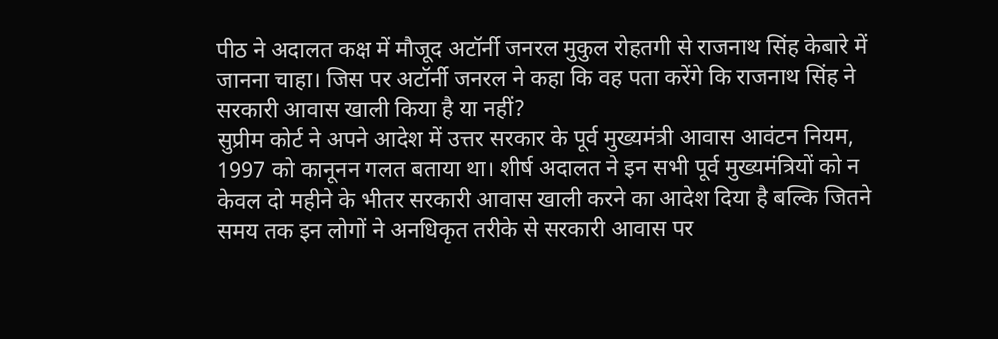पीठ ने अदालत कक्ष में मौजूद अटॉर्नी जनरल मुकुल रोहतगी से राजनाथ सिंह केबारे में जानना चाहा। जिस पर अटॉर्नी जनरल ने कहा कि वह पता करेंगे कि राजनाथ सिंह ने सरकारी आवास खाली किया है या नहीं?
सुप्रीम कोर्ट ने अपने आदेश में उत्तर सरकार के पूर्व मुख्यमंत्री आवास आवंटन नियम, 1997 को कानूनन गलत बताया था। शीर्ष अदालत ने इन सभी पूर्व मुख्यमंत्रियों को न केवल दो महीने के भीतर सरकारी आवास खाली करने का आदेश दिया है बल्कि जितने समय तक इन लोगों ने अनधिकृत तरीके से सरकारी आवास पर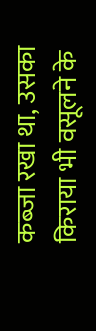कब्जा रखा था, उसका किराया भी वसूलने के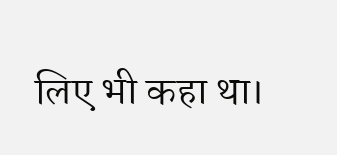लिए भी कहा था।